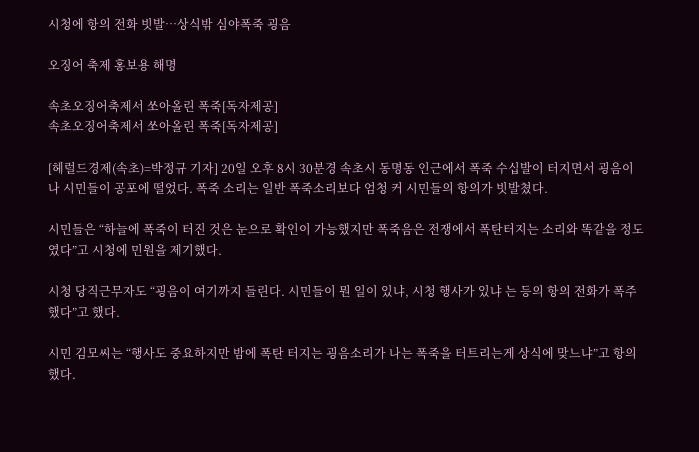시청에 항의 전화 빗발…상식밖 심야폭죽 굉음

오징어 축제 홍보용 해명

속초오징어축제서 쏘아올린 폭죽[독자제공]
속초오징어축제서 쏘아올린 폭죽[독자제공]

[헤럴드경제(속초)=박정규 기자] 20일 오후 8시 30분경 속초시 동명동 인근에서 폭죽 수십발이 터지면서 굉음이 나 시민들이 공포에 떨었다. 폭죽 소리는 일반 폭죽소리보다 엄청 커 시민들의 항의가 빗발쳤다.

시민들은 “하늘에 폭죽이 터진 것은 눈으로 확인이 가능했지만 폭죽음은 전쟁에서 폭탄터지는 소리와 똑같을 정도였다”고 시청에 민원을 제기했다.

시청 당직근무자도 “굉음이 여기까지 들린다. 시민들이 뭔 일이 있냐, 시청 행사가 있냐 는 등의 항의 전화가 폭주했다”고 했다.

시민 김모씨는 “행사도 중요하지만 밤에 폭탄 터지는 굉음소리가 나는 폭죽을 터트리는게 상식에 맞느냐”고 항의했다.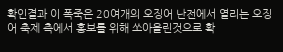확인결과 이 폭죽은 20여개의 오징어 난전에서 열리는 오징어 축제 측에서 홍보를 위해 쏘아올린것으로 확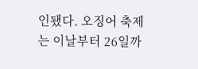인됐다. 오징어 축제는 이날부터 26일까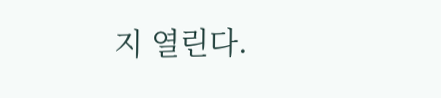지 열린다.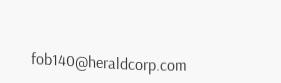fob140@heraldcorp.com